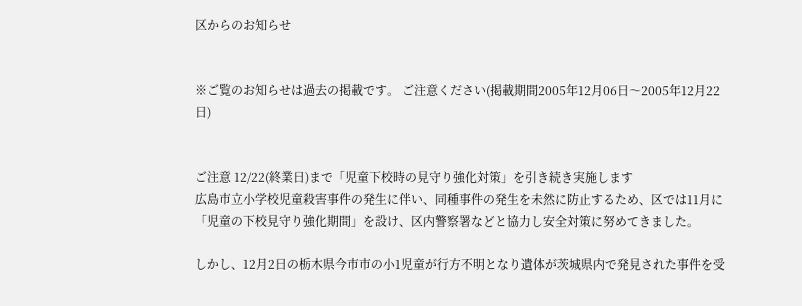区からのお知らせ


※ご覧のお知らせは過去の掲載です。 ご注意ください(掲載期間2005年12月06日〜2005年12月22日)


ご注意 12/22(終業日)まで「児童下校時の見守り強化対策」を引き続き実施します
広島市立小学校児童殺害事件の発生に伴い、同種事件の発生を未然に防止するため、区では11月に「児童の下校見守り強化期間」を設け、区内警察署などと協力し安全対策に努めてきました。

しかし、12月2日の栃木県今市市の小1児童が行方不明となり遺体が茨城県内で発見された事件を受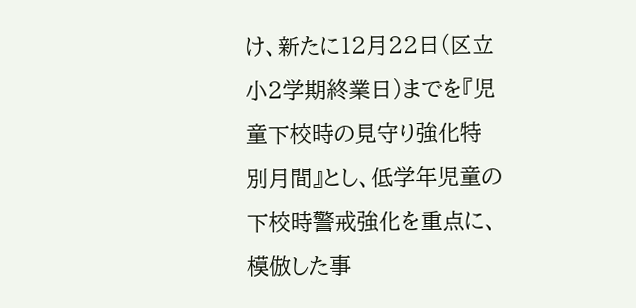け、新たに12月22日(区立小2学期終業日)までを『児童下校時の見守り強化特別月間』とし、低学年児童の下校時警戒強化を重点に、模倣した事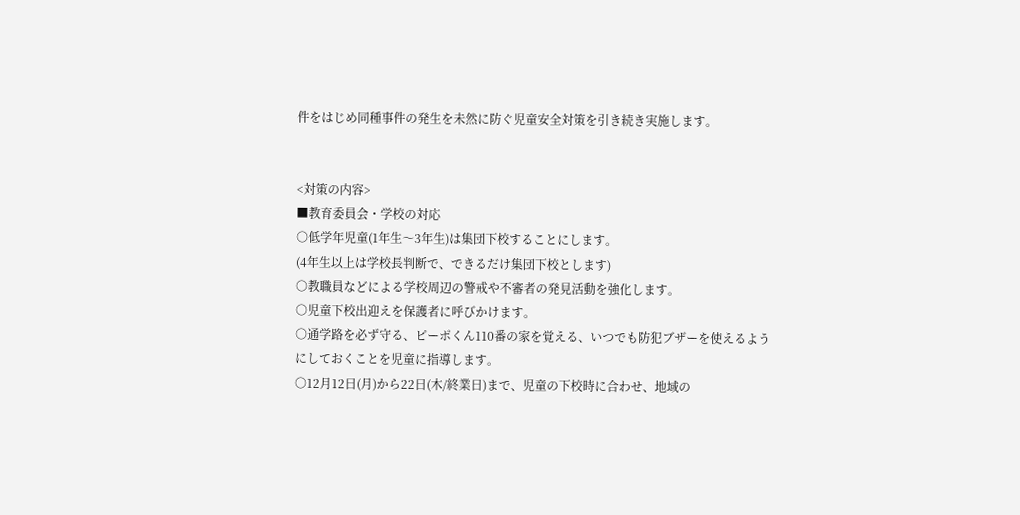件をはじめ同種事件の発生を未然に防ぐ児童安全対策を引き続き実施します。


<対策の内容>
■教育委員会・学校の対応
○低学年児童(1年生〜3年生)は集団下校することにします。
(4年生以上は学校長判断で、できるだけ集団下校とします)
○教職員などによる学校周辺の警戒や不審者の発見活動を強化します。
○児童下校出迎えを保護者に呼びかけます。
○通学路を必ず守る、ピーポくん110番の家を覚える、いつでも防犯ブザーを使えるようにしておくことを児童に指導します。
○12月12日(月)から22日(木/終業日)まで、児童の下校時に合わせ、地域の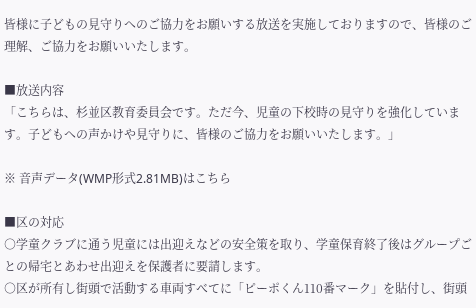皆様に子どもの見守りへのご協力をお願いする放送を実施しておりますので、皆様のご理解、ご協力をお願いいたします。

■放送内容
「こちらは、杉並区教育委員会です。ただ今、児童の下校時の見守りを強化しています。子どもへの声かけや見守りに、皆様のご協力をお願いいたします。」

※ 音声データ(WMP形式2.81MB)はこちら

■区の対応
○学童クラブに通う児童には出迎えなどの安全策を取り、学童保育終了後はグループごとの帰宅とあわせ出迎えを保護者に要請します。
○区が所有し街頭で活動する車両すべてに「ピーポくん110番マーク」を貼付し、街頭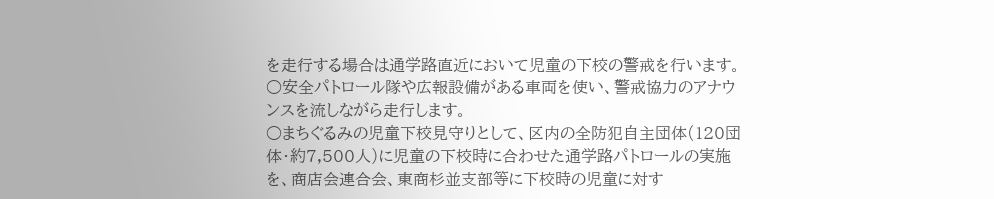を走行する場合は通学路直近において児童の下校の警戒を行います。
○安全パトロール隊や広報設備がある車両を使い、警戒協力のアナウンスを流しながら走行します。
○まちぐるみの児童下校見守りとして、区内の全防犯自主団体(120団体・約7,500人)に児童の下校時に合わせた通学路パトロールの実施を、商店会連合会、東商杉並支部等に下校時の児童に対す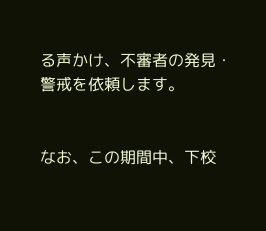る声かけ、不審者の発見・警戒を依頼します。


なお、この期間中、下校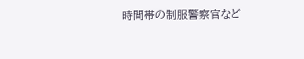時間帯の制服警察官など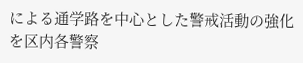による通学路を中心とした警戒活動の強化を区内各警察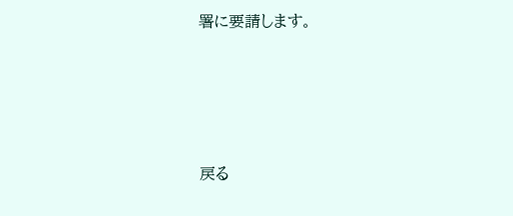署に要請します。




戻る